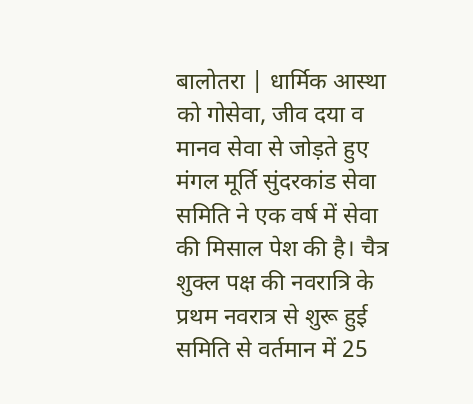बालोतरा | धार्मिक आस्था को गोसेवा, जीव दया व मानव सेवा से जोड़ते हुए मंगल मूर्ति सुंदरकांड सेवा समिति ने एक वर्ष में सेवा की मिसाल पेश की है। चैत्र शुक्ल पक्ष की नवरात्रि के प्रथम नवरात्र से शुरू हुई समिति से वर्तमान में 25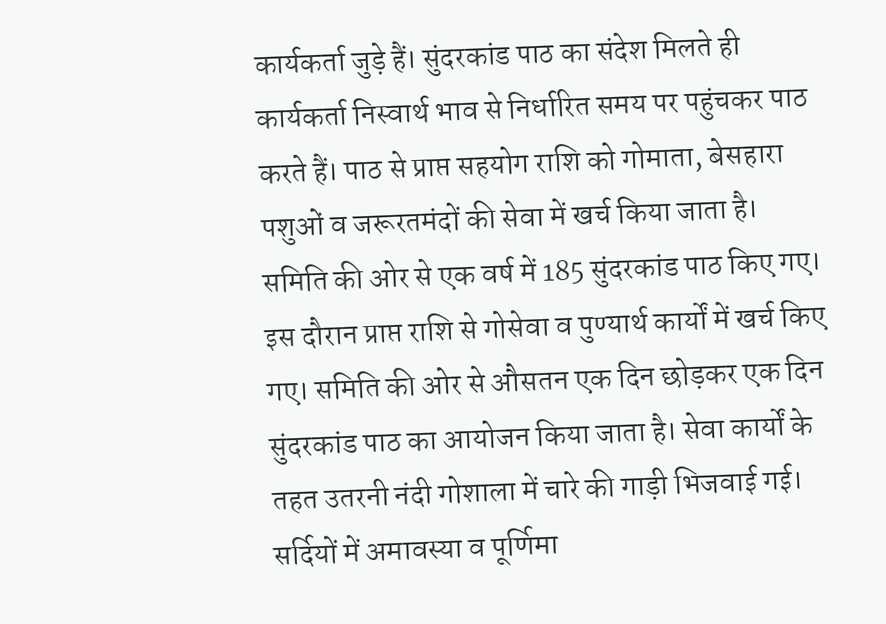कार्यकर्ता जुड़े हैं। सुंदरकांड पाठ का संदेश मिलते ही कार्यकर्ता निस्वार्थ भाव से निर्धारित समय पर पहुंचकर पाठ करते हैं। पाठ से प्राप्त सहयोग राशि को गोमाता, बेसहारा पशुओं व जरूरतमंदों की सेवा में खर्च किया जाता है। समिति की ओर से एक वर्ष में 185 सुंदरकांड पाठ किए गए। इस दौरान प्राप्त राशि से गोसेवा व पुण्यार्थ कार्यों में खर्च किए गए। समिति की ओर से औसतन एक दिन छोड़कर एक दिन सुंदरकांड पाठ का आयोजन किया जाता है। सेवा कार्यों के तहत उतरनी नंदी गोशाला में चारे की गाड़ी भिजवाई गई। सर्दियों में अमावस्या व पूर्णिमा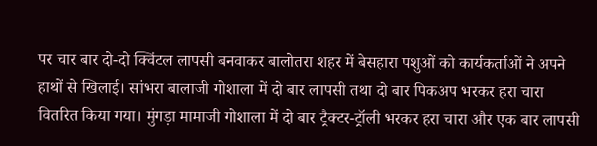पर चार बार दो-दो क्विंटल लापसी बनवाकर बालोतरा शहर में बेसहारा पशुओं को कार्यकर्ताओं ने अपने हाथों से खिलाई। सांभरा बालाजी गोशाला में दो बार लापसी तथा दो बार पिकअप भरकर हरा चारा वितरित किया गया। मुंगड़ा मामाजी गोशाला में दो बार ट्रैक्टर-ट्रॉली भरकर हरा चारा और एक बार लापसी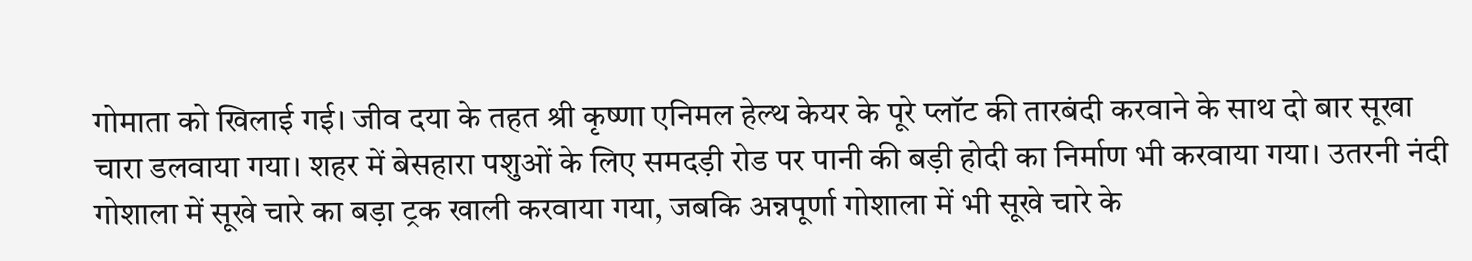गोमाता को खिलाई गई। जीव दया के तहत श्री कृष्णा एनिमल हेल्थ केयर के पूरे प्लॉट की तारबंदी करवाने के साथ दो बार सूखा चारा डलवाया गया। शहर में बेसहारा पशुओं के लिए समदड़ी रोड पर पानी की बड़ी होदी का निर्माण भी करवाया गया। उतरनी नंदी गोशाला में सूखे चारे का बड़ा ट्रक खाली करवाया गया, जबकि अन्नपूर्णा गोशाला में भी सूखे चारे के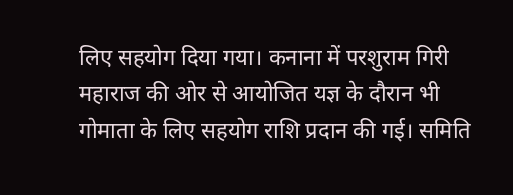लिए सहयोग दिया गया। कनाना में परशुराम गिरी महाराज की ओर से आयोजित यज्ञ के दौरान भी गोमाता के लिए सहयोग राशि प्रदान की गई। समिति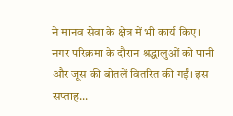ने मानव सेवा के क्षेत्र में भी कार्य किए। नगर परिक्रमा के दौरान श्रद्धालुओं को पानी और जूस की बोतलें वितरित की गईं। इस सप्ताह...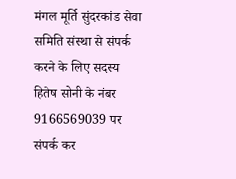मंगल मूर्ति सुंदरकांड सेवा समिति संस्था से संपर्क करने के लिए सदस्य हितेष सोनी के नंबर 9166569039 पर संपर्क कर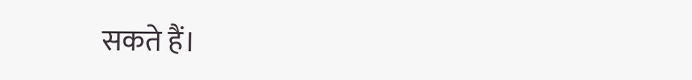सकते हैं।